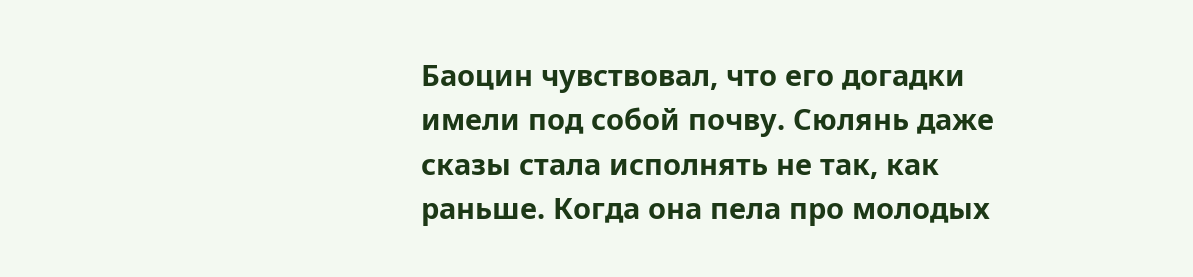Баоцин чувствовал, что его догадки имели под собой почву. Сюлянь даже сказы стала исполнять не так, как раньше. Когда она пела про молодых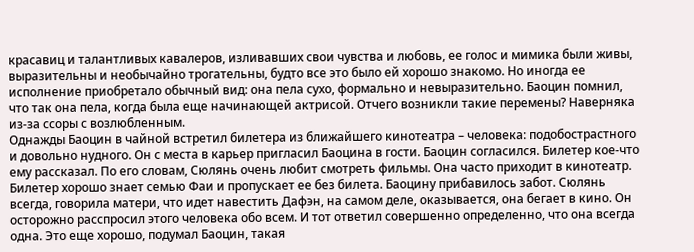красавиц и талантливых кавалеров, изливавших свои чувства и любовь, ее голос и мимика были живы, выразительны и необычайно трогательны, будто все это было ей хорошо знакомо. Но иногда ее исполнение приобретало обычный вид: она пела сухо, формально и невыразительно. Баоцин помнил, что так она пела, когда была еще начинающей актрисой. Отчего возникли такие перемены? Наверняка из-за ссоры с возлюбленным.
Однажды Баоцин в чайной встретил билетера из ближайшего кинотеатра – человека: подобострастного и довольно нудного. Он с места в карьер пригласил Баоцина в гости. Баоцин согласился. Билетер кое-что ему рассказал. По его словам, Сюлянь очень любит смотреть фильмы. Она часто приходит в кинотеатр. Билетер хорошо знает семью Фаи и пропускает ее без билета. Баоцину прибавилось забот. Сюлянь всегда, говорила матери, что идет навестить Дафэн, на самом деле, оказывается, она бегает в кино. Он осторожно расспросил этого человека обо всем. И тот ответил совершенно определенно, что она всегда одна. Это еще хорошо, подумал Баоцин, такая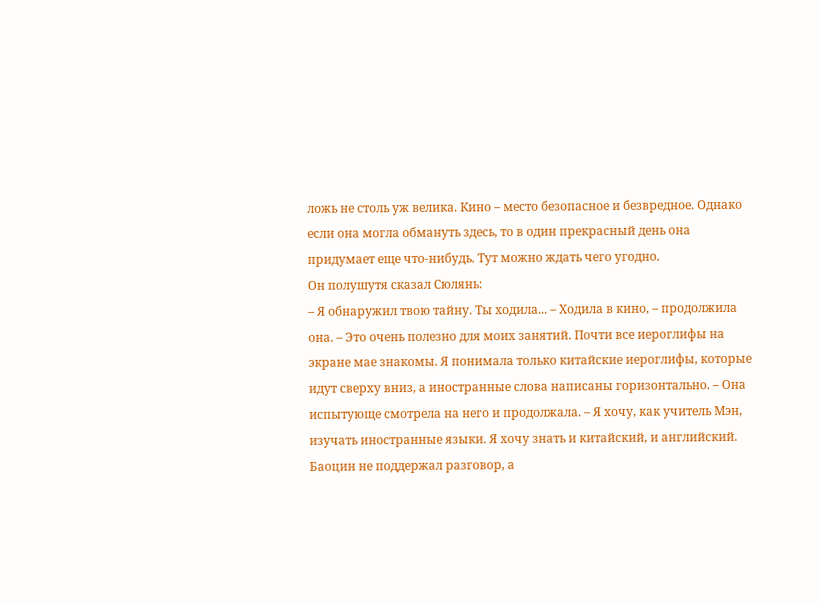ложь не столь уж велика. Кино – место безопасное и безвредное. Однако если она могла обмануть здесь, то в один прекрасный день она придумает еще что-нибудь. Тут можно ждать чего угодно.
Он полушутя сказал Сюлянь:
– Я обнаружил твою тайну. Ты ходила... – Ходила в кино, – продолжила она. – Это очень полезно для моих занятий. Почти все иероглифы на экране мае знакомы. Я понимала только китайские иероглифы, которые идут сверху вниз, а иностранные слова написаны горизонтально. – Она испытующе смотрела на него и продолжала. – Я хочу, как учитель Мэн, изучать иностранные языки. Я хочу знать и китайский, и английский.
Баоцин не поддержал разговор, а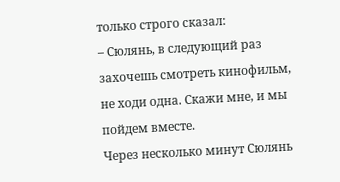только строго сказал:
– Сюлянь, в следующий раз захочешь смотреть кинофильм, не ходи одна. Скажи мне, и мы пойдем вместе.
Через несколько минут Сюлянь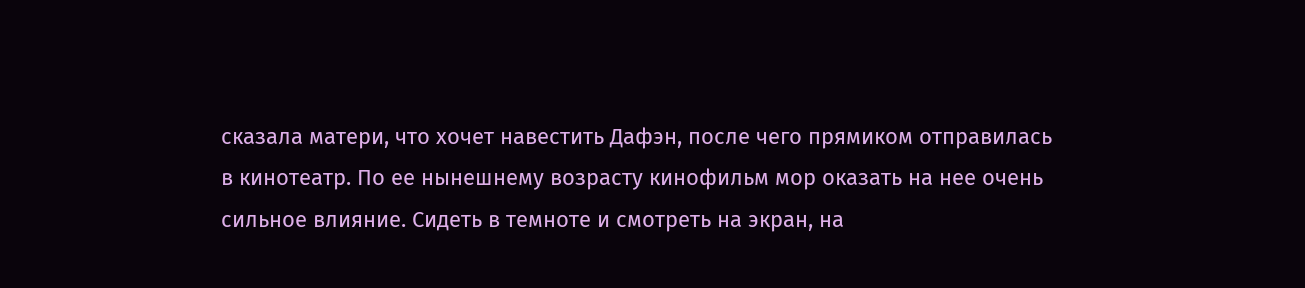сказала матери, что хочет навестить Дафэн, после чего прямиком отправилась в кинотеатр. По ее нынешнему возрасту кинофильм мор оказать на нее очень сильное влияние. Сидеть в темноте и смотреть на экран, на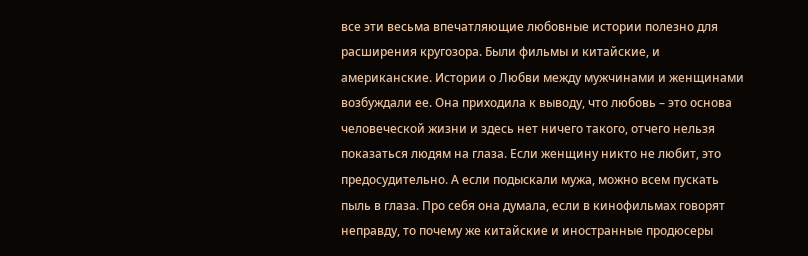все эти весьма впечатляющие любовные истории полезно для расширения кругозора. Были фильмы и китайские, и американские. Истории о Любви между мужчинами и женщинами возбуждали ее. Она приходила к выводу, что любовь – это основа человеческой жизни и здесь нет ничего такого, отчего нельзя показаться людям на глаза. Если женщину никто не любит, это предосудительно. А если подыскали мужа, можно всем пускать пыль в глаза. Про себя она думала, если в кинофильмах говорят неправду, то почему же китайские и иностранные продюсеры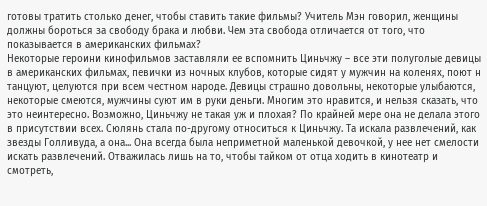готовы тратить столько денег, чтобы ставить такие фильмы? Учитель Мэн говорил, женщины должны бороться за свободу брака и любви. Чем эта свобода отличается от того, что показывается в американских фильмах?
Некоторые героини кинофильмов заставляли ее вспомнить Циньчжу – все эти полуголые девицы в американских фильмах, певички из ночных клубов, которые сидят у мужчин на коленях, поют н танцуют, целуются при всем честном народе. Девицы страшно довольны, некоторые улыбаются, некоторые смеются, мужчины суют им в руки деньги. Многим это нравится, и нельзя сказать, что это неинтересно. Возможно, Циньчжу не такая уж и плохая? По крайней мере она не делала этого в присутствии всех. Сюлянь стала по-другому относиться к Циньчжу. Та искала развлечений, как звезды Голливуда, а она... Она всегда была неприметной маленькой девочкой, у нее нет смелости искать развлечений. Отважилась лишь на то, чтобы тайком от отца ходить в кинотеатр и смотреть,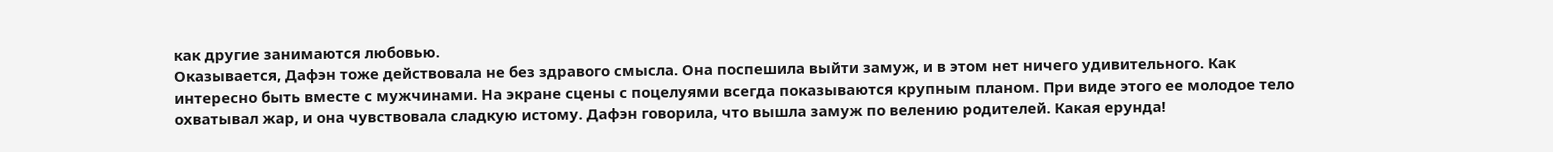как другие занимаются любовью.
Оказывается, Дафэн тоже действовала не без здравого смысла. Она поспешила выйти замуж, и в этом нет ничего удивительного. Как интересно быть вместе с мужчинами. На экране сцены с поцелуями всегда показываются крупным планом. При виде этого ее молодое тело охватывал жар, и она чувствовала сладкую истому. Дафэн говорила, что вышла замуж по велению родителей. Какая ерунда!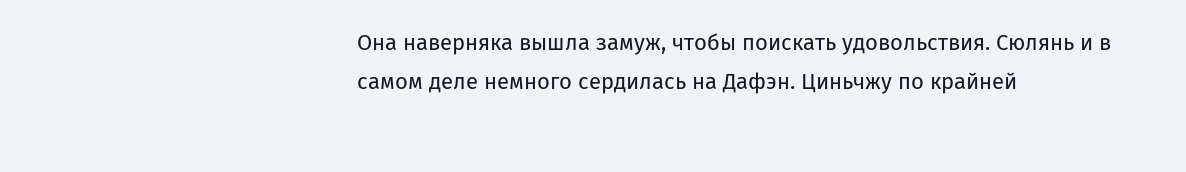Она наверняка вышла замуж, чтобы поискать удовольствия. Сюлянь и в самом деле немного сердилась на Дафэн. Циньчжу по крайней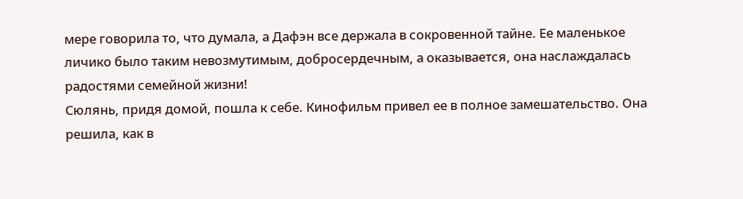мере говорила то, что думала, а Дафэн все держала в сокровенной тайне. Ее маленькое личико было таким невозмутимым, добросердечным, а оказывается, она наслаждалась радостями семейной жизни!
Сюлянь, придя домой, пошла к себе. Кинофильм привел ее в полное замешательство. Она решила, как в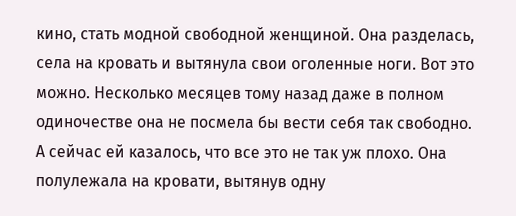кино, стать модной свободной женщиной. Она разделась, села на кровать и вытянула свои оголенные ноги. Вот это можно. Несколько месяцев тому назад даже в полном одиночестве она не посмела бы вести себя так свободно. А сейчас ей казалось, что все это не так уж плохо. Она полулежала на кровати, вытянув одну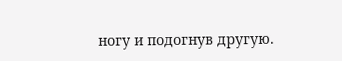ногу и подогнув другую.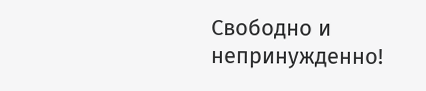Свободно и непринужденно!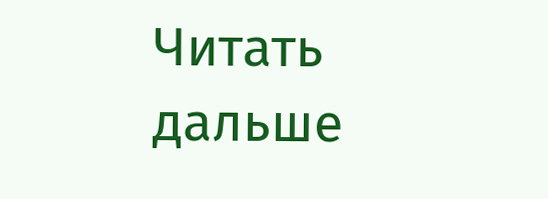Читать дальше